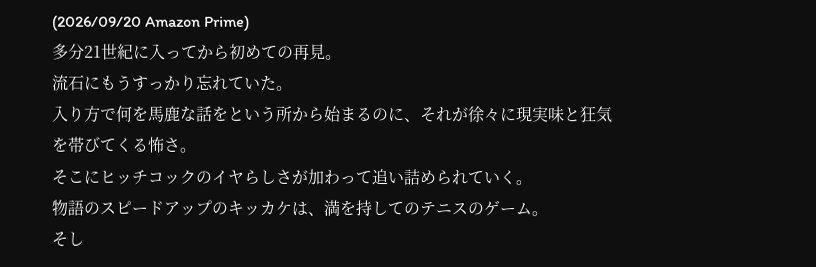(2026/09/20 Amazon Prime)
多分21世紀に入ってから初めての再見。
流石にもうすっかり忘れていた。
入り方で何を馬鹿な話をという所から始まるのに、それが徐々に現実味と狂気を帯びてくる怖さ。
そこにヒッチコックのイヤらしさが加わって追い詰められていく。
物語のスピードアップのキッカケは、満を持してのテニスのゲーム。
そし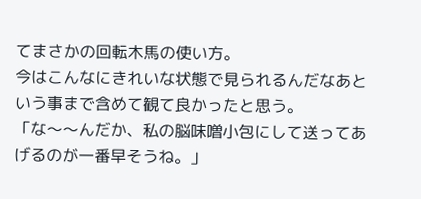てまさかの回転木馬の使い方。
今はこんなにきれいな状態で見られるんだなあという事まで含めて観て良かったと思う。
「な〜〜んだか、私の脳味噌小包にして送ってあげるのが一番早そうね。」